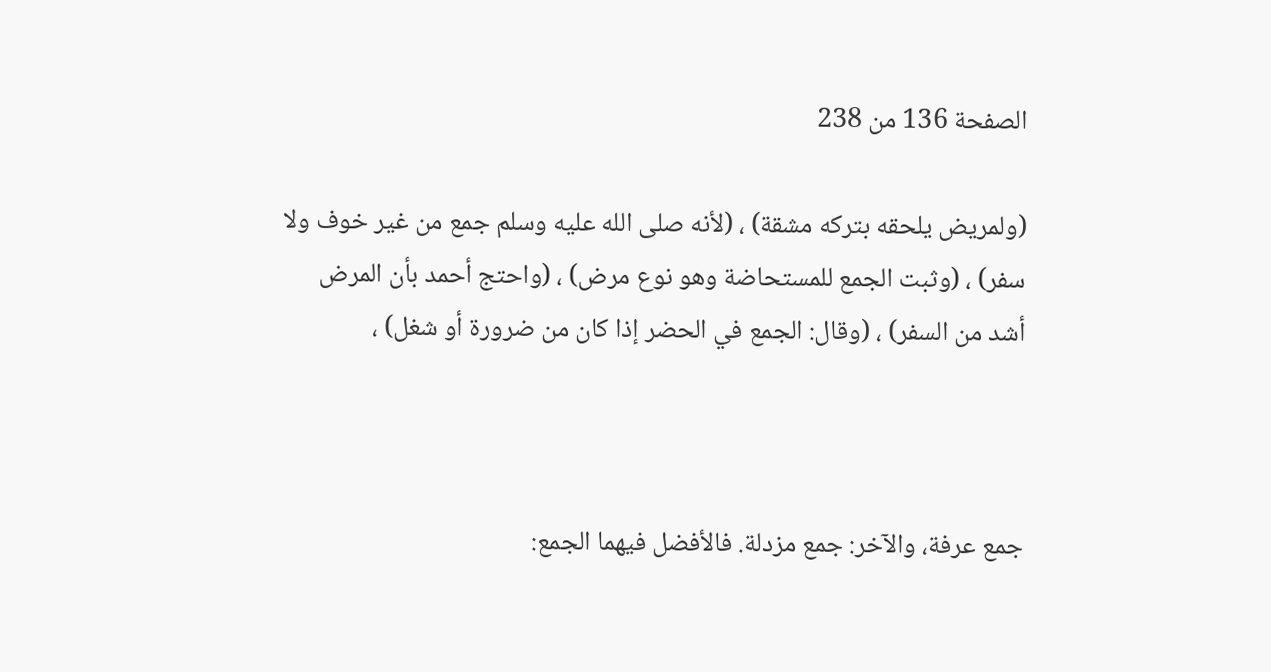الصفحة 136 من 238

(ولمريض يلحقه بتركه مشقة) ، (لأنه صلى الله عليه وسلم جمع من غير خوف ولا سفر) ، (وثبت الجمع للمستحاضة وهو نوع مرض) ، (واحتج أحمد بأن المرض أشد من السفر) ، (وقال: الجمع في الحضر إذا كان من ضرورة أو شغل) ،



جمع عرفة، والآخر: جمع مزدلة. فالأفضل فيهما الجمع: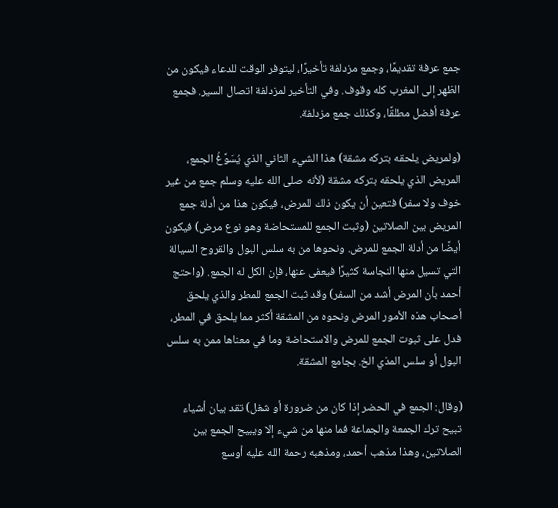جمع عرفة تقديمًا، وجمع مزدلفة تأخيرًا، ليتوفر الوقت للدعاء فيكون من الظهر إلى المغرب كله وقوف. وفي التأخير لمزدلفة اتصال السير. فجمع عرفة أفضل مطلقًا، وكذلك جمع مزدلفة.

(ولمريض يلحقه بتركه مشقة) هذا الشيء الثاني الذي يُسَوَّغُ الجمع، المريض الذي يلحقه بتركه مشقة (لأنه صلى الله عليه وسلم جمع من غير خوف ولا سفر) فتعين أن يكون ذلك للمرض، فيكون هذا من أدلة جمع المريض بين الصلاتين (وثبت الجمع للمستحاضة وهو نوع مرض) فيكون أيضًا من أدلة الجمع للمرض. ونحوها من به سلس البول والقروح السيالة التي تسيل منها النجاسة كثيرًا فيعفى عنها، فإن الكل له الجمع. (واحتج أحمد بأن المرض أشد من السفر) وقد ثبت الجمع للمطر والذي يلحق أصحاب هذه الأمور المرض ونحوه من المشقة أكثر مما يلحق في المطر، فدل على ثبوت الجمع للمرض والاستحاضة وما في معناها ممن به سلس البول أو سلس المذي الخ. بجامع المشقة.

(وقال: الجمع في الحضر إذا كان من ضرورة أو شغل) تقد بيان أشياء تبيح ترك الجمعة والجماعة فما منها من شيء إلا ويبيح الجمع بين الصلاتين، وهذا مذهب أحمد، ومذهبه رحمة الله عليه أوسع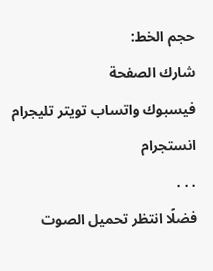حجم الخط:
شارك الصفحة
فيسبوك واتساب تويتر تليجرام انستجرام
. . .
فضلًا انتظر تحميل الصوت